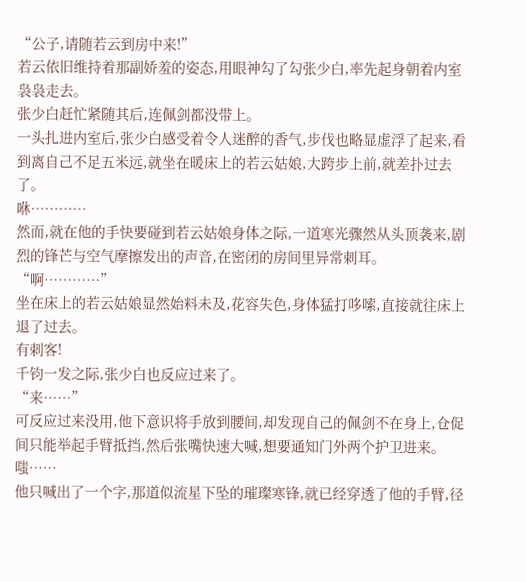“公子,请随若云到房中来!”
若云依旧维持着那副娇羞的姿态,用眼神勾了勾张少白,率先起身朝着内室袅袅走去。
张少白赶忙紧随其后,连佩剑都没带上。
一头扎进内室后,张少白感受着令人迷醉的香气,步伐也略显虚浮了起来,看到离自己不足五米远,就坐在暖床上的若云姑娘,大跨步上前,就差扑过去了。
咻…………
然而,就在他的手快要碰到若云姑娘身体之际,一道寒光骤然从头顶袭来,剧烈的锋芒与空气摩擦发出的声音,在密闭的房间里异常刺耳。
“啊…………”
坐在床上的若云姑娘显然始料未及,花容失色,身体猛打哆嗦,直接就往床上退了过去。
有刺客!
千钧一发之际,张少白也反应过来了。
“来……”
可反应过来没用,他下意识将手放到腰间,却发现自己的佩剑不在身上,仓促间只能举起手臂抵挡,然后张嘴快速大喊,想要通知门外两个护卫进来。
嗤……
他只喊出了一个字,那道似流星下坠的璀璨寒锋,就已经穿透了他的手臂,径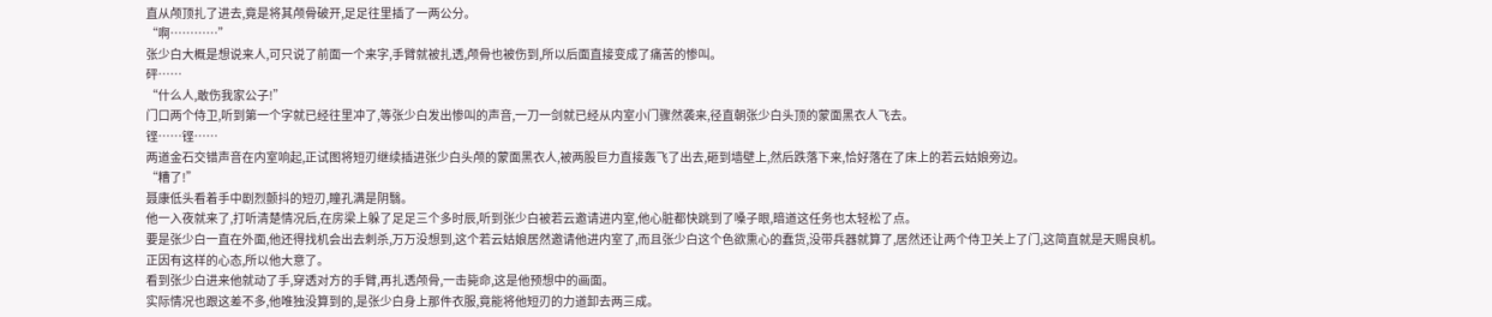直从颅顶扎了进去,竟是将其颅骨破开,足足往里插了一两公分。
“啊…………”
张少白大概是想说来人,可只说了前面一个来字,手臂就被扎透,颅骨也被伤到,所以后面直接变成了痛苦的惨叫。
砰……
“什么人,敢伤我家公子!”
门口两个侍卫,听到第一个字就已经往里冲了,等张少白发出惨叫的声音,一刀一剑就已经从内室小门骤然袭来,径直朝张少白头顶的蒙面黑衣人飞去。
铿……铿……
两道金石交错声音在内室响起,正试图将短刃继续插进张少白头颅的蒙面黑衣人,被两股巨力直接轰飞了出去,砸到墙壁上,然后跌落下来,恰好落在了床上的若云姑娘旁边。
“糟了!”
聂康低头看着手中剧烈颤抖的短刃,瞳孔满是阴翳。
他一入夜就来了,打听清楚情况后,在房梁上躲了足足三个多时辰,听到张少白被若云邀请进内室,他心脏都快跳到了嗓子眼,暗道这任务也太轻松了点。
要是张少白一直在外面,他还得找机会出去刺杀,万万没想到,这个若云姑娘居然邀请他进内室了,而且张少白这个色欲熏心的蠢货,没带兵器就算了,居然还让两个侍卫关上了门,这简直就是天赐良机。
正因有这样的心态,所以他大意了。
看到张少白进来他就动了手,穿透对方的手臂,再扎透颅骨,一击毙命,这是他预想中的画面。
实际情况也跟这差不多,他唯独没算到的,是张少白身上那件衣服,竟能将他短刃的力道卸去两三成。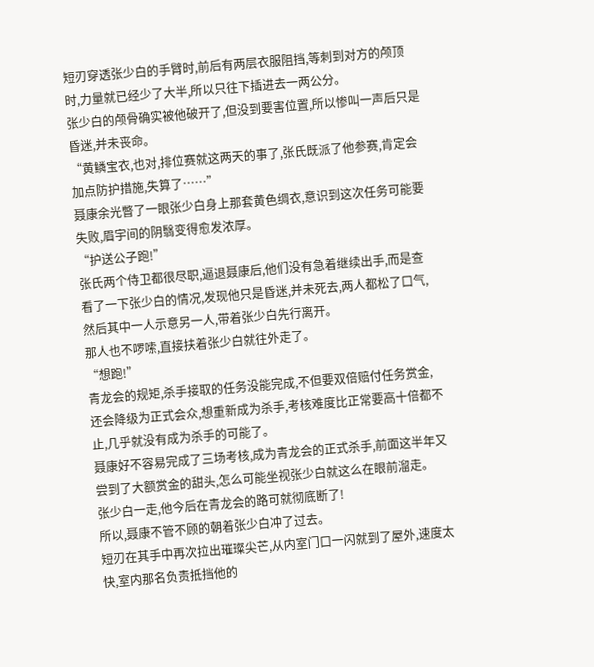短刃穿透张少白的手臂时,前后有两层衣服阻挡,等刺到对方的颅顶时,力量就已经少了大半,所以只往下插进去一两公分。
张少白的颅骨确实被他破开了,但没到要害位置,所以惨叫一声后只是昏迷,并未丧命。
“黄鳞宝衣,也对,排位赛就这两天的事了,张氏既派了他参赛,肯定会加点防护措施,失算了……”
聂康余光瞥了一眼张少白身上那套黄色绸衣,意识到这次任务可能要失败,眉宇间的阴翳变得愈发浓厚。
“护送公子跑!”
张氏两个侍卫都很尽职,逼退聂康后,他们没有急着继续出手,而是查看了一下张少白的情况,发现他只是昏迷,并未死去,两人都松了口气,然后其中一人示意另一人,带着张少白先行离开。
那人也不啰嗦,直接扶着张少白就往外走了。
“想跑!”
青龙会的规矩,杀手接取的任务没能完成,不但要双倍赔付任务赏金,还会降级为正式会众,想重新成为杀手,考核难度比正常要高十倍都不止,几乎就没有成为杀手的可能了。
聂康好不容易完成了三场考核,成为青龙会的正式杀手,前面这半年又尝到了大额赏金的甜头,怎么可能坐视张少白就这么在眼前溜走。
张少白一走,他今后在青龙会的路可就彻底断了!
所以,聂康不管不顾的朝着张少白冲了过去。
短刃在其手中再次拉出璀璨尖芒,从内室门口一闪就到了屋外,速度太快,室内那名负责抵挡他的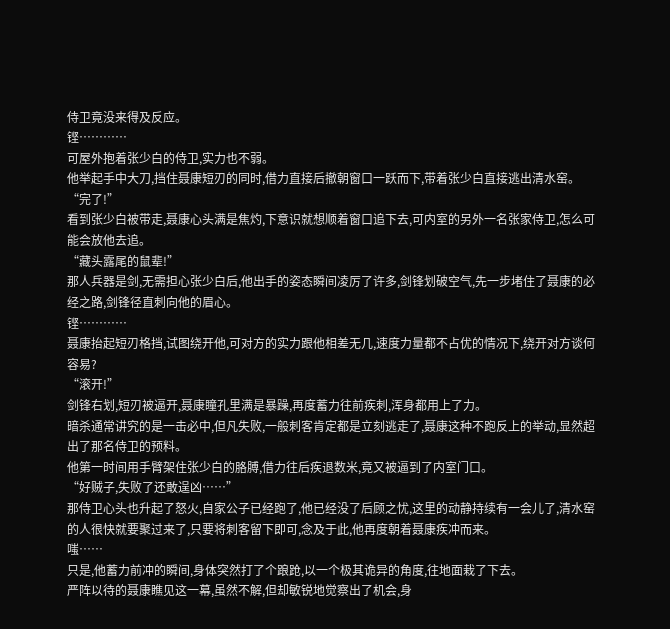侍卫竟没来得及反应。
铿…………
可屋外抱着张少白的侍卫,实力也不弱。
他举起手中大刀,挡住聂康短刃的同时,借力直接后撤朝窗口一跃而下,带着张少白直接逃出清水窑。
“完了!”
看到张少白被带走,聂康心头满是焦灼,下意识就想顺着窗口追下去,可内室的另外一名张家侍卫,怎么可能会放他去追。
“藏头露尾的鼠辈!”
那人兵器是剑,无需担心张少白后,他出手的姿态瞬间凌厉了许多,剑锋划破空气,先一步堵住了聂康的必经之路,剑锋径直刺向他的眉心。
铿…………
聂康抬起短刃格挡,试图绕开他,可对方的实力跟他相差无几,速度力量都不占优的情况下,绕开对方谈何容易?
“滚开!”
剑锋右划,短刃被逼开,聂康瞳孔里满是暴躁,再度蓄力往前疾刺,浑身都用上了力。
暗杀通常讲究的是一击必中,但凡失败,一般刺客肯定都是立刻逃走了,聂康这种不跑反上的举动,显然超出了那名侍卫的预料。
他第一时间用手臂架住张少白的胳膊,借力往后疾退数米,竟又被逼到了内室门口。
“好贼子,失败了还敢逞凶……”
那侍卫心头也升起了怒火,自家公子已经跑了,他已经没了后顾之忧,这里的动静持续有一会儿了,清水窑的人很快就要聚过来了,只要将刺客留下即可,念及于此,他再度朝着聂康疾冲而来。
嗤……
只是,他蓄力前冲的瞬间,身体突然打了个踉跄,以一个极其诡异的角度,往地面栽了下去。
严阵以待的聂康瞧见这一幕,虽然不解,但却敏锐地觉察出了机会,身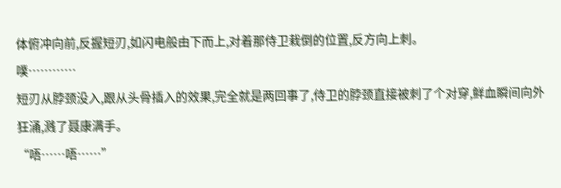体俯冲向前,反握短刃,如闪电般由下而上,对着那侍卫栽倒的位置,反方向上刺。
噗…………
短刃从脖颈没入,跟从头骨插入的效果,完全就是两回事了,侍卫的脖颈直接被刺了个对穿,鲜血瞬间向外狂涌,溅了聂康满手。
“唔……唔……”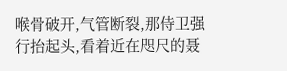喉骨破开,气管断裂,那侍卫强行抬起头,看着近在咫尺的聂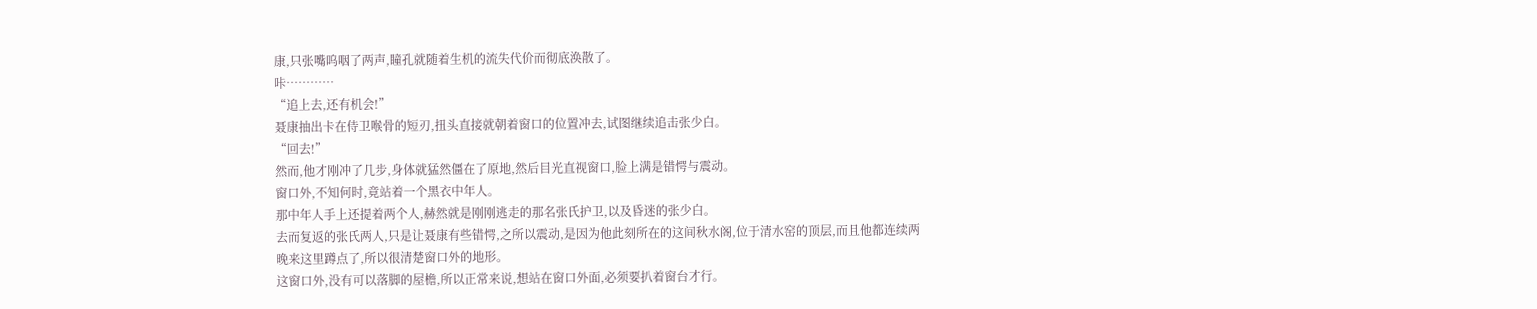康,只张嘴呜咽了两声,瞳孔就随着生机的流失代价而彻底涣散了。
咔…………
“追上去,还有机会!”
聂康抽出卡在侍卫喉骨的短刃,扭头直接就朝着窗口的位置冲去,试图继续追击张少白。
“回去!”
然而,他才刚冲了几步,身体就猛然僵在了原地,然后目光直视窗口,脸上满是错愕与震动。
窗口外,不知何时,竟站着一个黑衣中年人。
那中年人手上还提着两个人,赫然就是刚刚逃走的那名张氏护卫,以及昏迷的张少白。
去而复返的张氏两人,只是让聂康有些错愕,之所以震动,是因为他此刻所在的这间秋水阁,位于清水窑的顶层,而且他都连续两晚来这里蹲点了,所以很清楚窗口外的地形。
这窗口外,没有可以落脚的屋檐,所以正常来说,想站在窗口外面,必须要扒着窗台才行。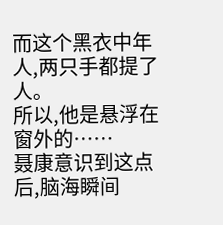而这个黑衣中年人,两只手都提了人。
所以,他是悬浮在窗外的……
聂康意识到这点后,脑海瞬间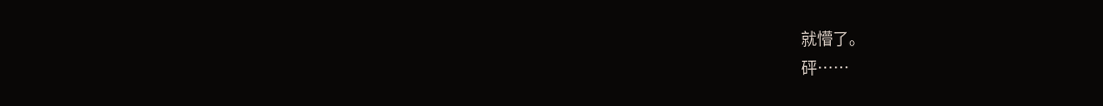就懵了。
砰……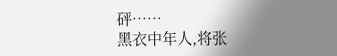砰……
黑衣中年人,将张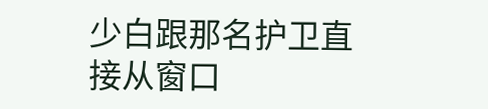少白跟那名护卫直接从窗口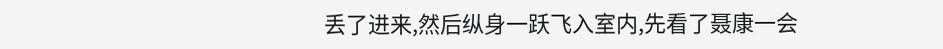丢了进来,然后纵身一跃飞入室内,先看了聂康一会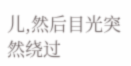儿,然后目光突然绕过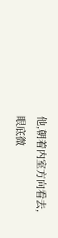他,朝着内室方向看去,眼底微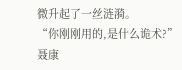微升起了一丝涟漪。
“你刚刚用的,是什么诡术?”
聂康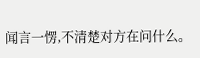闻言一愣,不清楚对方在问什么。